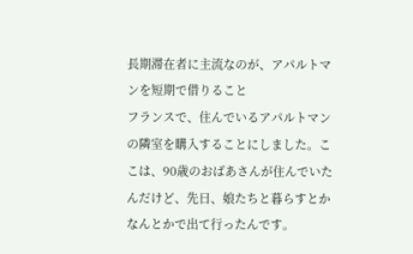長期滞在者に主流なのが、アパルトマンを短期で借りること
フランスで、住んでいるアパルトマンの隣室を購入することにしました。ここは、90歳のおばあさんが住んでいたんだけど、先日、娘たちと暮らすとかなんとかで出て行ったんです。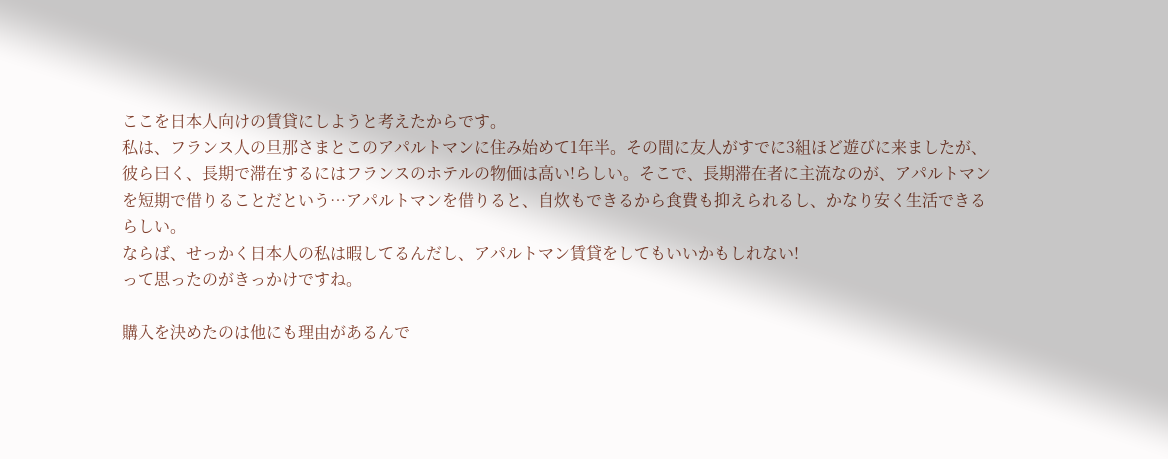ここを日本人向けの賃貸にしようと考えたからです。
私は、フランス人の旦那さまとこのアパルトマンに住み始めて1年半。その間に友人がすでに3組ほど遊びに来ましたが、彼ら曰く、長期で滞在するにはフランスのホテルの物価は高い!らしい。そこで、長期滞在者に主流なのが、アパルトマンを短期で借りることだという…アパルトマンを借りると、自炊もできるから食費も抑えられるし、かなり安く生活できるらしい。
ならば、せっかく日本人の私は暇してるんだし、アパルトマン賃貸をしてもいいかもしれない!
って思ったのがきっかけですね。

購入を決めたのは他にも理由があるんで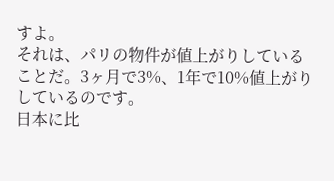すよ。
それは、パリの物件が値上がりしていることだ。3ヶ月で3%、1年で10%値上がりしているのです。
日本に比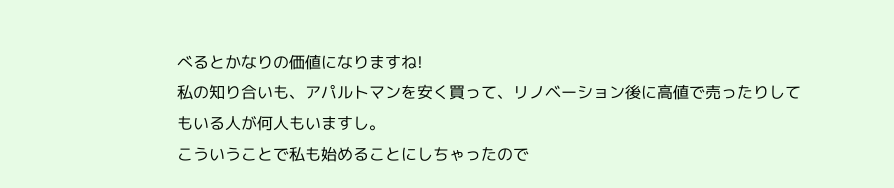べるとかなりの価値になりますね!
私の知り合いも、アパルトマンを安く買って、リノベーション後に高値で売ったりしてもいる人が何人もいますし。
こういうことで私も始めることにしちゃったので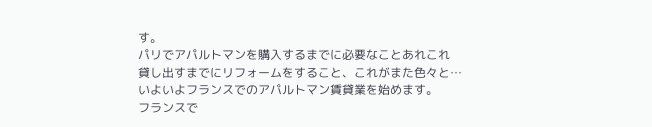す。
パリでアパルトマンを購入するまでに必要なことあれこれ
貸し出すまでにリフォームをすること、これがまた色々と…
いよいよフランスでのアパルトマン賃貸業を始めます。
フランスで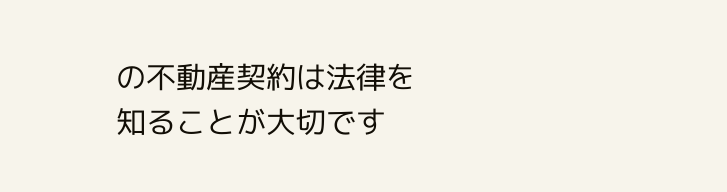の不動産契約は法律を知ることが大切です